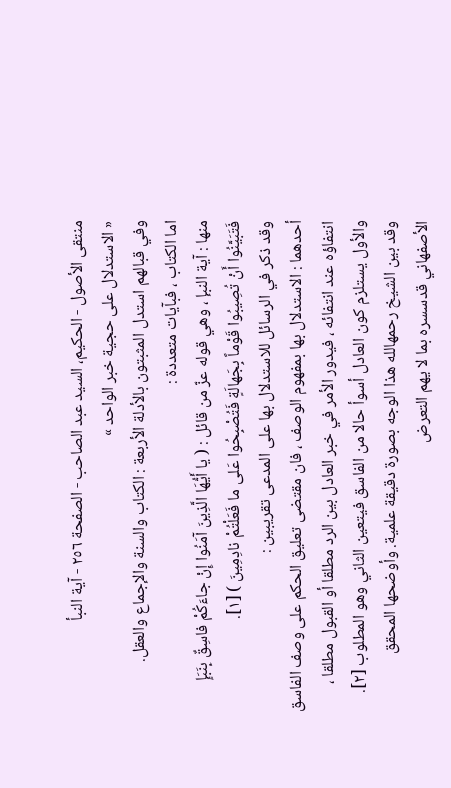منتقى الأصول - الحكيم، السيد عبد الصاحب - الصفحة ٢٥٦ - آية النبأ
« الاستدلال على حجية خبر الواحد »
وفي قبالهم استدل المثبتون بالأدلة الأربعة : الكتاب والسنة والإجماع والعقل.
اما الكتاب ، فبآيات متعددة :
منها : آية النبإ ، وهي قوله عزّ من قائل : ( يا أَيُّهَا الَّذِينَ آمَنُوا إِنْ جاءَكُمْ فاسِقٌ بِنَبَإٍ فَتَبَيَّنُوا أَنْ تُصِيبُوا قَوْماً بِجَهالَةٍ فَتُصْبِحُوا عَلى ما فَعَلْتُمْ نادِمِينَ ) [١].
وقد ذكر في الرسائل للاستدلال بها على المدعى تقريبين :
أحدهما : الاستدلال بها بمفهوم الوصف ، فان مقتضى تعليق الحكم على وصف الفاسق انتفاؤه عند انتفائه ، فيدور الأمر في خبر العادل بين الرد مطلقا أو القبول مطلقا ، والأول يستلزم كون العادل أسوأ حالا من الفاسق فيتعين الثاني وهو المطلوب [٢].
وقد بين الشيخ رحمهالله هذا الوجه بصورة دقيقة علمية. وأوضحها المحقق الأصفهاني قدسسره بما لا يهم التعرض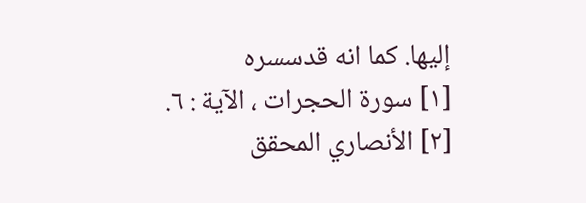إليها. كما انه قدسسره
[١] سورة الحجرات ، الآية : ٦.
[٢] الأنصاري المحقق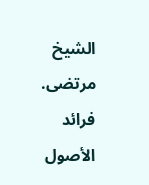الشيخ مرتضى. فرائد الأصول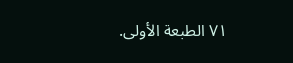٧١ الطبعة الأولى.